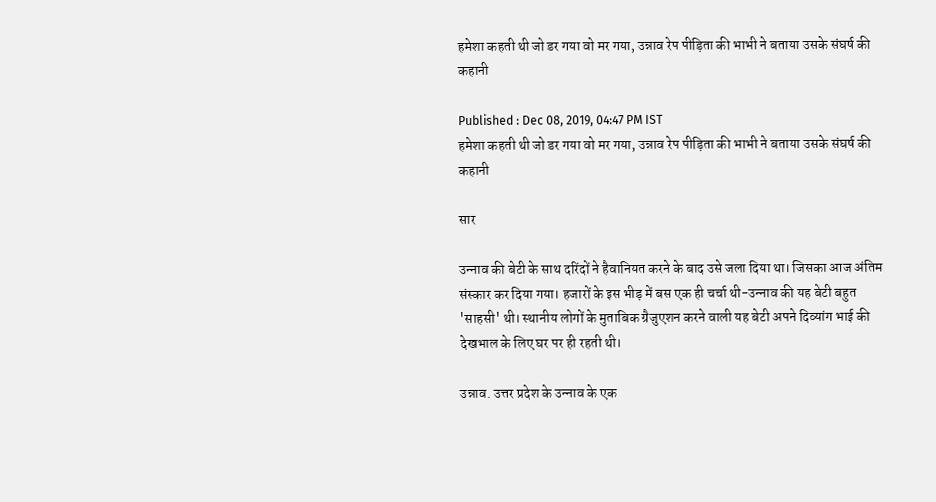हमेशा कहती थी जो डर गया वो मर गया, उन्नाव रेप पीड़िता की भाभी ने बताया उसके संघर्ष की कहानी

Published : Dec 08, 2019, 04:47 PM IST
हमेशा कहती थी जो डर गया वो मर गया, उन्नाव रेप पीड़िता की भाभी ने बताया उसके संघर्ष की कहानी

सार

उन्‍नाव की बेटी के साथ दरिंदों ने हैवानियत करने के बाद उसे जला दिया था। जिसका आज अंतिम संस्कार कर दिया गया। हजारों के इस भीड़ में बस एक ही चर्चा थी-उन्‍नाव की यह बेटी बहुत 'साहसी' थी। स्थानीय लोगों के मुताबिक ग्रैजुएशन करने वाली यह बेटी अपने दिव्‍यांग भाई की देखभाल के लिए घर पर ही रहती थी।

उन्नाव. उत्तर प्रदेश के उन्‍नाव के एक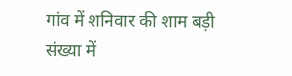गांव में शनिवार की शाम बड़ी संख्‍या में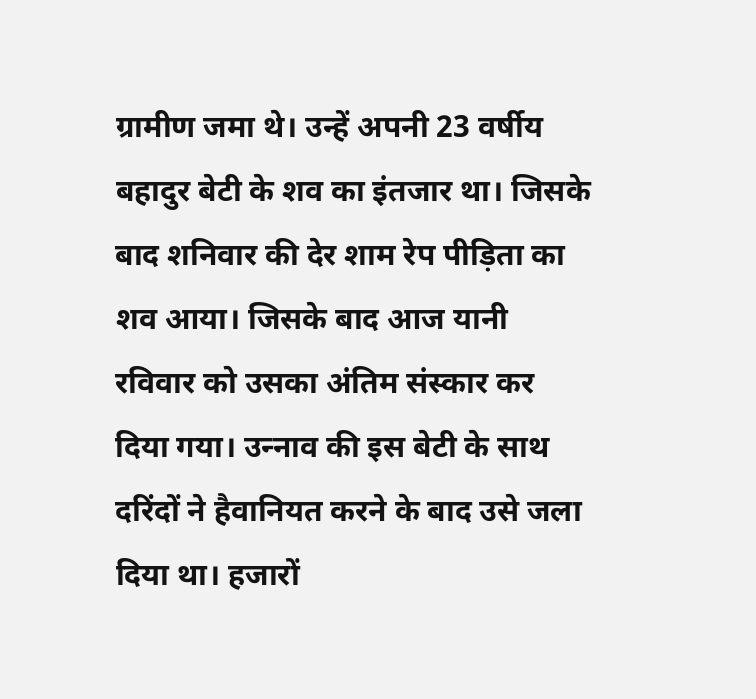ग्रामीण जमा थे। उन्‍हें अपनी 23 वर्षीय बहादुर बेटी के शव का इंतजार था। जिसके बाद शनिवार की देर शाम रेप पीड़िता का शव आया। जिसके बाद आज यानी रविवार को उसका अंतिम संस्कार कर दिया गया। उन्‍नाव की इस बेटी के साथ दरिंदों ने हैवानियत करने के बाद उसे जला दिया था। हजारों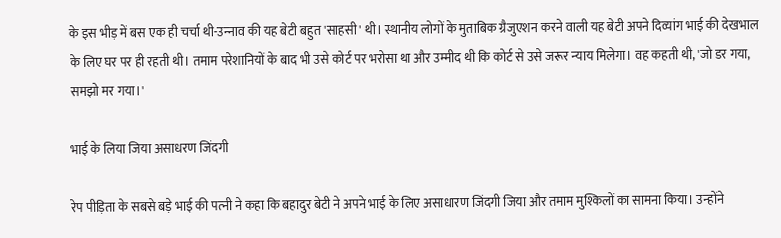के इस भीड़ में बस एक ही चर्चा थी-उन्‍नाव की यह बेटी बहुत 'साहसी' थी। स्थानीय लोगों के मुताबिक ग्रैजुएशन करने वाली यह बेटी अपने दिव्‍यांग भाई की देखभाल के लिए घर पर ही रहती थी। तमाम परेशानियों के बाद भी उसे कोर्ट पर भरोसा था और उम्‍मीद थी कि कोर्ट से उसे जरूर न्‍याय मिलेगा। वह कहती थी, 'जो डर गया, समझो मर गया।'

भाई के लिया जिया असाधरण जिंदगी

रेप पीड़‍िता के सबसे बड़े भाई की पत्‍नी ने कहा कि बहादुर बेटी ने अपने भाई के लिए असाधारण जिंदगी जिया और तमाम मुश्किलों का सामना किया। उन्‍होंने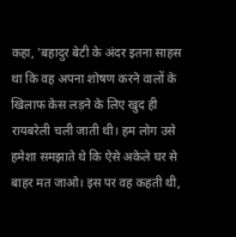कहा, 'बहादुर बेटी के अंदर इतना साहस था कि वह अपना शोषण करने वालों के खिलाफ केस लड़ने के लिए खुद ही रायबरेली चली जाती थी। हम लोग उसे हमेशा समझाते थे कि ऐसे अकेले घर से बाहर मत जाओ। इस पर वह कहती थी,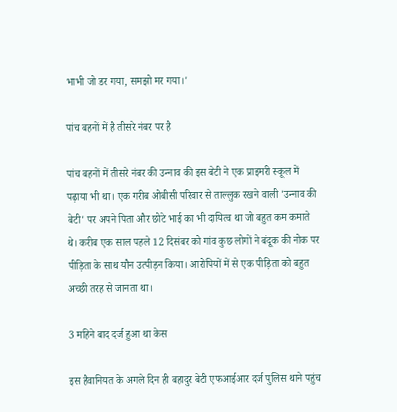भाभी जो डर गया, समझो मर गया।'

पांच बहनों में है तीसरे नंबर पर है

पांच बहनों में तीसरे नंबर की उन्‍नाव की इस बेटी ने एक प्राइमरी स्‍कूल में पढ़ाया भी था। एक गरीब ओबीसी परिवार से ताल्‍लुक रखने वाली 'उन्‍नाव की बेटी' पर अपने पिता और छोटे भाई का भी दायित्‍व था जो बहुत कम कमाते थे। करीब एक साल पहले 12 दिसंबर को गांव कुछ लोगों ने बंदूक की नोक पर पीड़‍िता के साथ यौन उत्‍पीड़न किया। आरोपियों में से एक पीड़‍िता को बहुत अच्‍छी तरह से जानता था।

3 महिने बाद दर्ज हुआ था केस

इस हैवानियत के अगले दिन ही बहादुर बेटी एफआईआर दर्ज पुलिस थाने पहुंच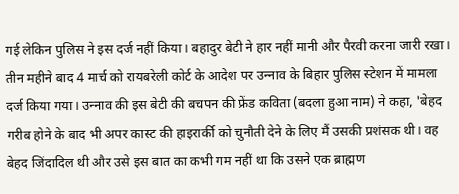गई लेकिन पुलिस ने इस दर्ज नहीं किया। बहादुर बेटी ने हार नहीं मानी और पैरवी करना जारी रखा। तीन महीने बाद 4 मार्च को रायबरेली कोर्ट के आदेश पर उन्‍नाव के बिहार पुलिस स्‍टेशन में मामला दर्ज किया गया। उन्‍नाव की इस बेटी की बचपन की फ्रेंड कव‍िता (बदला हुआ नाम) ने कहा, 'बेहद गरीब होने के बाद भी अपर कास्‍ट की हाइरार्की को चुनौती देने के लिए मैं उसकी प्रशंसक थी। वह बेहद जिंदादिल थी और उसे इस बात का कभी गम न‍हीं था कि उसने एक ब्राह्मण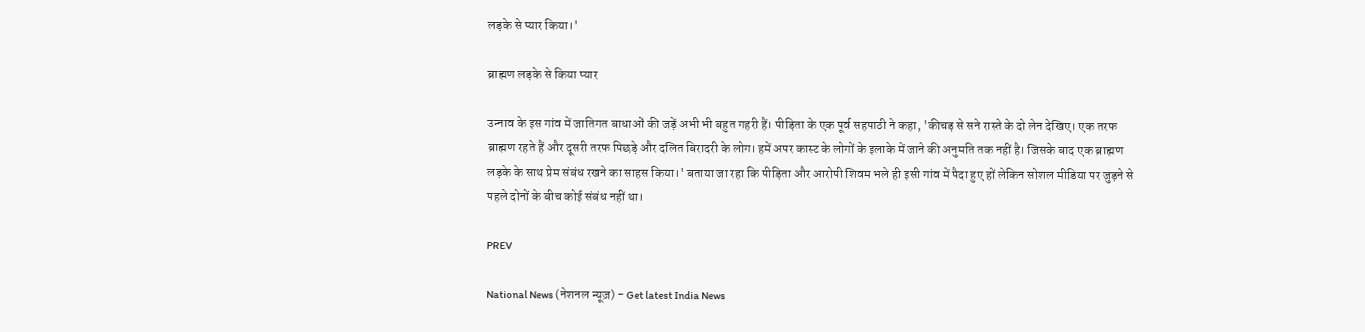लड़के से प्‍यार किया।'

ब्राह्मण लड़के से किया प्यार

उन्‍नाव के इस गांव में जातिगत बाधाओं की जड़ें अभी भी बहुत गहरी हैं। पीड़‍िता के एक पूर्व सहपाठी ने कहा, 'कीचड़ से सने रास्‍ते के दो लेन देखिए। एक तरफ ब्राह्मण रहते हैं और दूसरी तरफ पिछड़े और दलित बिरादरी के लोग। हमें अपर कास्‍ट के लोगों के इलाके में जाने की अनुमति तक नहीं है। जिसके बाद एक ब्राह्मण लड़के के साथ प्रेम संबंध रखने का साहस किया।' बताया जा रहा कि पीड़‍िता और आरोपी शिवम भले ही इसी गांव में पैदा हुए हों लेकिन सोशल मीडिया पर जुड़ने से पहले दोनों के बीच कोई संबंध नहीं था।

PREV

National News (नेशनल न्यूज़) - Get latest India News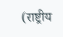(राष्ट्रीय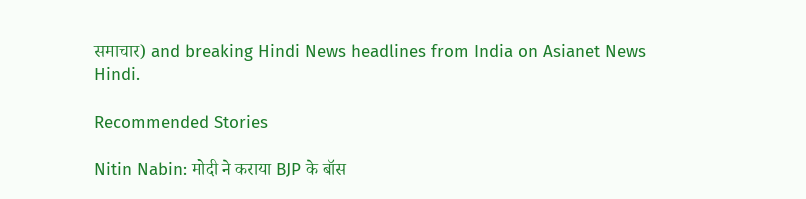समाचार) and breaking Hindi News headlines from India on Asianet News Hindi.

Recommended Stories

Nitin Nabin: मोदी ने कराया BJP के बॉस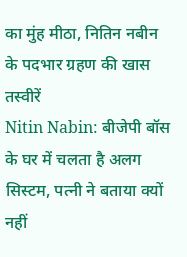का मुंह मीठा, नितिन नबीन के पदभार ग्रहण की खास तस्वीरें
Nitin Nabin: बीजेपी बॉस के घर में चलता है अलग सिस्टम, पत्नी ने बताया क्यों नहीं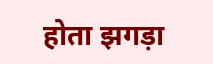होता झगड़ा